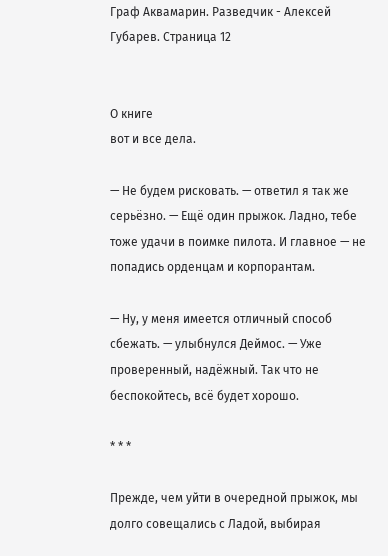Граф Аквамарин. Разведчик - Алексей Губарев. Страница 12


О книге
вот и все дела.

— Не будем рисковать. — ответил я так же серьёзно. — Ещё один прыжок. Ладно, тебе тоже удачи в поимке пилота. И главное — не попадись орденцам и корпорантам.

— Ну, у меня имеется отличный способ сбежать. — улыбнулся Деймос. — Уже проверенный, надёжный. Так что не беспокойтесь, всё будет хорошо.

* * *

Прежде, чем уйти в очередной прыжок, мы долго совещались с Ладой, выбирая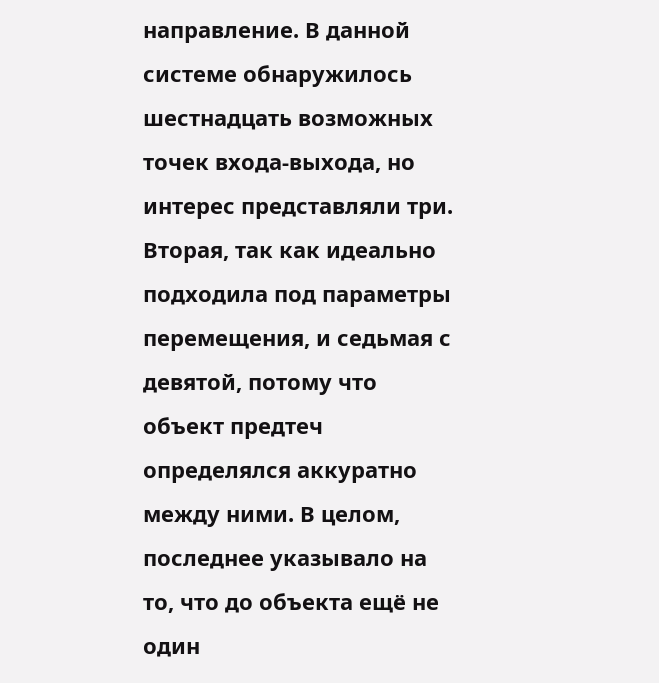направление. В данной системе обнаружилось шестнадцать возможных точек входа-выхода, но интерес представляли три. Вторая, так как идеально подходила под параметры перемещения, и седьмая с девятой, потому что объект предтеч определялся аккуратно между ними. В целом, последнее указывало на то, что до объекта ещё не один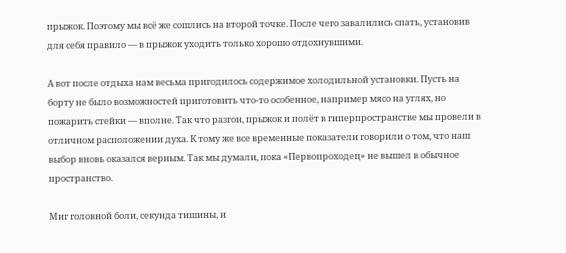прыжок. Поэтому мы всё же сошлись на второй точке. После чего завалились спать, установив для себя правило — в прыжок уходить только хорошо отдохнувшими.

А вот после отдыха нам весьма пригодилось содержимое холодильной установки. Пусть на борту не было возможностей приготовить что-то особенное, например мясо на углях, но пожарить стейки — вполне. Так что разгон, прыжок и полёт в гиперпространстве мы провели в отличном расположении духа. К тому же все временные показатели говорили о том, что наш выбор вновь оказался верным. Так мы думали, пока «Первопроходец» не вышел в обычное пространство.

Миг головной боли, секунда тишины, и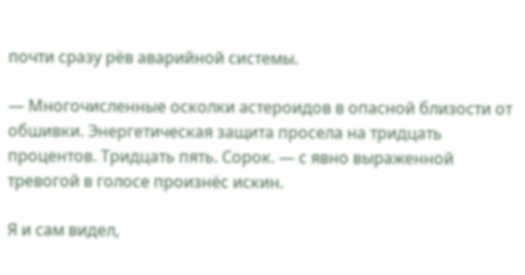почти сразу рёв аварийной системы.

— Многочисленные осколки астероидов в опасной близости от обшивки. Энергетическая защита просела на тридцать процентов. Тридцать пять. Сорок. — с явно выраженной тревогой в голосе произнёс искин.

Я и сам видел,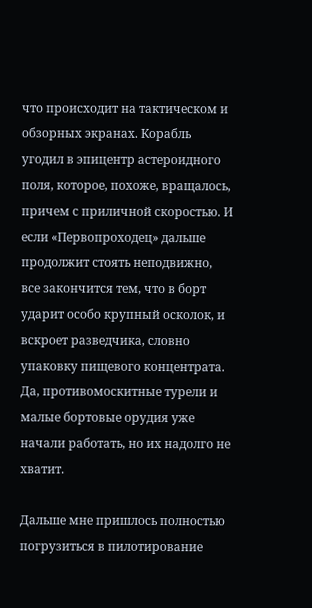что происходит на тактическом и обзорных экранах. Корабль угодил в эпицентр астероидного поля, которое, похоже, вращалось, причем с приличной скоростью. И если «Первопроходец» дальше продолжит стоять неподвижно, все закончится тем, что в борт ударит особо крупный осколок, и вскроет разведчика, словно упаковку пищевого концентрата. Да, противомоскитные турели и малые бортовые орудия уже начали работать, но их надолго не хватит.

Дальше мне пришлось полностью погрузиться в пилотирование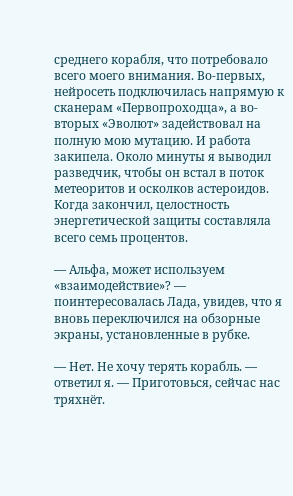среднего корабля, что потребовало всего моего внимания. Во-первых, нейросеть подключилась напрямую к сканерам «Первопроходца», а во-вторых «Эволют» задействовал на полную мою мутацию. И работа закипела. Около минуты я выводил разведчик, чтобы он встал в поток метеоритов и осколков астероидов. Когда закончил, целостность энергетической защиты составляла всего семь процентов.

— Альфа, может используем «взаимодействие»? — поинтересовалась Лада, увидев, что я вновь переключился на обзорные экраны, установленные в рубке.

— Нет. Не хочу терять корабль. — ответил я. — Приготовься, сейчас нас тряхнёт.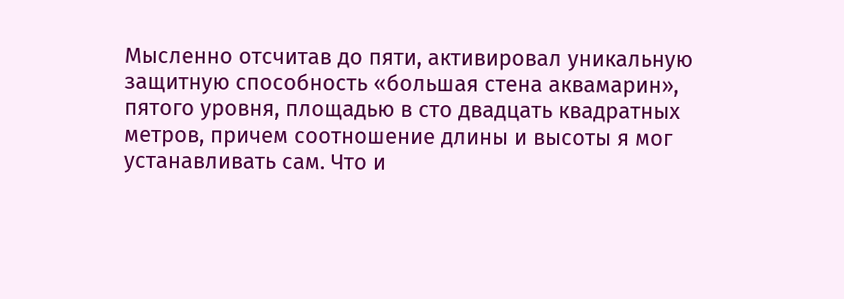Мысленно отсчитав до пяти, активировал уникальную защитную способность «большая стена аквамарин», пятого уровня, площадью в сто двадцать квадратных метров, причем соотношение длины и высоты я мог устанавливать сам. Что и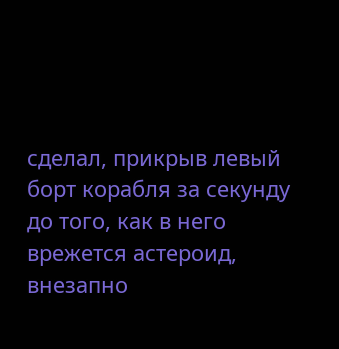сделал, прикрыв левый борт корабля за секунду до того, как в него врежется астероид, внезапно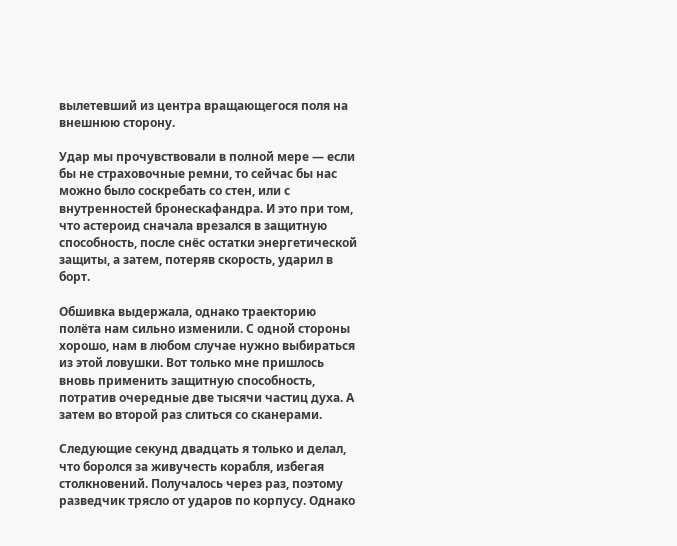вылетевший из центра вращающегося поля на внешнюю сторону.

Удар мы прочувствовали в полной мере — если бы не страховочные ремни, то сейчас бы нас можно было соскребать со стен, или с внутренностей бронескафандра. И это при том, что астероид сначала врезался в защитную способность, после снёс остатки энергетической защиты, а затем, потеряв скорость, ударил в борт.

Обшивка выдержала, однако траекторию полёта нам сильно изменили. С одной стороны хорошо, нам в любом случае нужно выбираться из этой ловушки. Вот только мне пришлось вновь применить защитную способность, потратив очередные две тысячи частиц духа. А затем во второй раз слиться со сканерами.

Следующие секунд двадцать я только и делал, что боролся за живучесть корабля, избегая столкновений. Получалось через раз, поэтому разведчик трясло от ударов по корпусу. Однако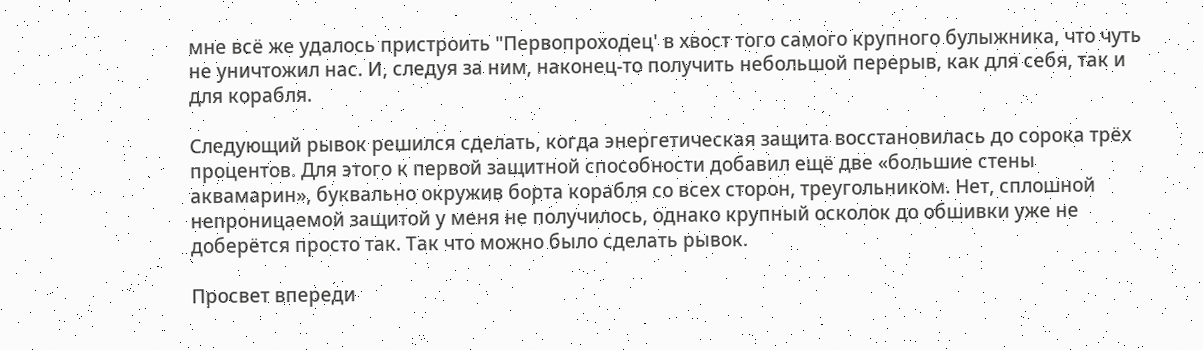мне всё же удалось пристроить "Первопроходец' в хвост того самого крупного булыжника, что чуть не уничтожил нас. И, следуя за ним, наконец-то получить небольшой перерыв, как для себя, так и для корабля.

Следующий рывок решился сделать, когда энергетическая защита восстановилась до сорока трёх процентов. Для этого к первой защитной способности добавил ещё две «большие стены аквамарин», буквально окружив борта корабля со всех сторон, треугольником. Нет, сплошной непроницаемой защитой у меня не получилось, однако крупный осколок до обшивки уже не доберётся просто так. Так что можно было сделать рывок.

Просвет впереди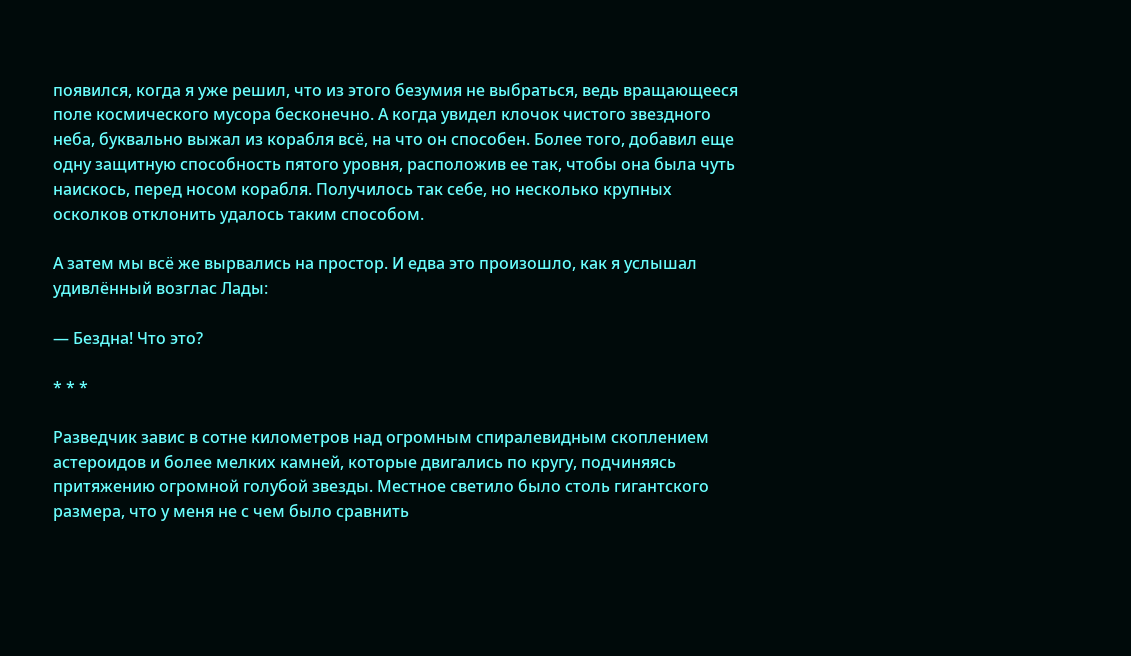появился, когда я уже решил, что из этого безумия не выбраться, ведь вращающееся поле космического мусора бесконечно. А когда увидел клочок чистого звездного неба, буквально выжал из корабля всё, на что он способен. Более того, добавил еще одну защитную способность пятого уровня, расположив ее так, чтобы она была чуть наискось, перед носом корабля. Получилось так себе, но несколько крупных осколков отклонить удалось таким способом.

А затем мы всё же вырвались на простор. И едва это произошло, как я услышал удивлённый возглас Лады:

— Бездна! Что это?

* * *

Разведчик завис в сотне километров над огромным спиралевидным скоплением астероидов и более мелких камней, которые двигались по кругу, подчиняясь притяжению огромной голубой звезды. Местное светило было столь гигантского размера, что у меня не с чем было сравнить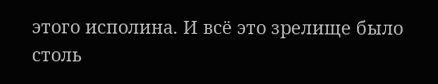этого исполина. И всё это зрелище было столь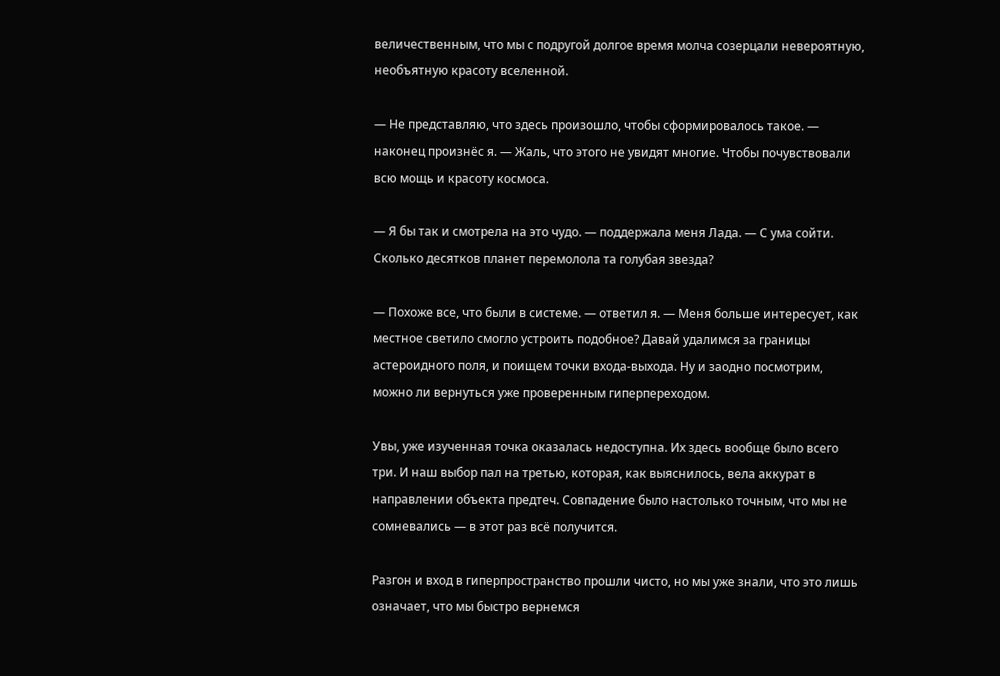величественным, что мы с подругой долгое время молча созерцали невероятную, необъятную красоту вселенной.

— Не представляю, что здесь произошло, чтобы сформировалось такое. — наконец произнёс я. — Жаль, что этого не увидят многие. Чтобы почувствовали всю мощь и красоту космоса.

— Я бы так и смотрела на это чудо. — поддержала меня Лада. — С ума сойти. Сколько десятков планет перемолола та голубая звезда?

— Похоже все, что были в системе. — ответил я. — Меня больше интересует, как местное светило смогло устроить подобное? Давай удалимся за границы астероидного поля, и поищем точки входа-выхода. Ну и заодно посмотрим, можно ли вернуться уже проверенным гиперпереходом.

Увы, уже изученная точка оказалась недоступна. Их здесь вообще было всего три. И наш выбор пал на третью, которая, как выяснилось, вела аккурат в направлении объекта предтеч. Совпадение было настолько точным, что мы не сомневались — в этот раз всё получится.

Разгон и вход в гиперпространство прошли чисто, но мы уже знали, что это лишь означает, что мы быстро вернемся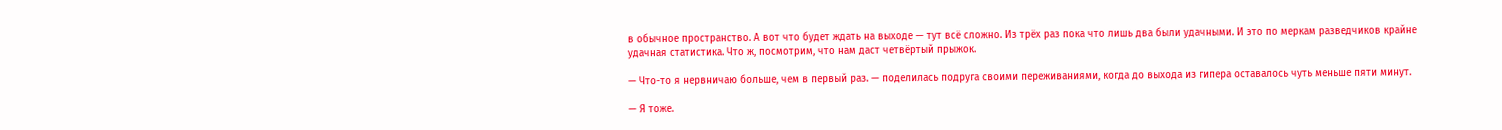в обычное пространство. А вот что будет ждать на выходе — тут всё сложно. Из трёх раз пока что лишь два были удачными. И это по меркам разведчиков крайне удачная статистика. Что ж, посмотрим, что нам даст четвёртый прыжок.

— Что-то я нервничаю больше, чем в первый раз. — поделилась подруга своими переживаниями, когда до выхода из гипера оставалось чуть меньше пяти минут.

— Я тоже.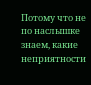Потому что не по наслышке знаем, какие неприятности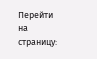Перейти на страницу: